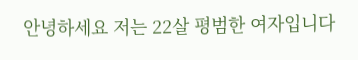안녕하세요 저는 22살 평범한 여자입니다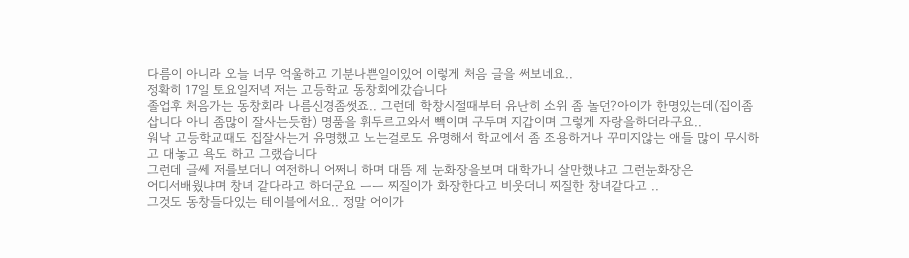다름이 아니라 오늘 너무 억울하고 기분나쁜일이있어 이렇게 처음 글을 써보네요..
정확히 17일 토요일저녁 저는 고등학교 동창회에갔습니다
졸업후 처음가는 동창회라 나름신경좀썻죠.. 그런데 학창시절때부터 유난히 소위 좀 놀던?아이가 한명있는데(집이좀 삽니다 아니 좀많이 잘사는듯함) 명품을 휘두르고와서 빽이며 구두며 지갑이며 그렇게 자랑을하더라구요..
워낙 고등학교때도 집잘사는거 유명했고 노는걸로도 유명해서 학교에서 좀 조용하거나 꾸미지않는 애들 많이 무시하고 대놓고 욕도 하고 그랬습니다
그런데 글쎄 저를보더니 여전하니 어쩌니 하며 대뜸 제 눈화장을보며 대학가니 살만했냐고 그런눈화장은
어디서배웠냐며 창녀 같다라고 하더군요 ㅡㅡ 찌질이가 화장한다고 비웃더니 찌질한 창녀같다고 ..
그것도 동창들다있는 테이블에서요.. 정말 어이가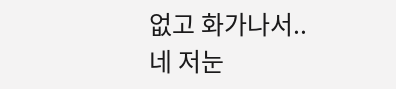없고 화가나서..
네 저눈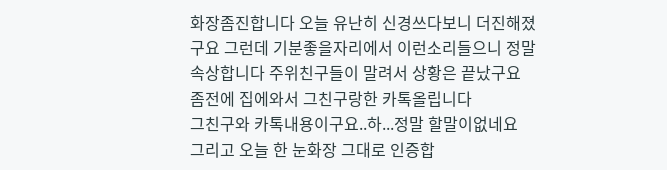화장좀진합니다 오늘 유난히 신경쓰다보니 더진해졌구요 그런데 기분좋을자리에서 이런소리들으니 정말 속상합니다 주위친구들이 말려서 상황은 끝났구요 좀전에 집에와서 그친구랑한 카톡올립니다
그친구와 카톡내용이구요..하...정말 할말이없네요
그리고 오늘 한 눈화장 그대로 인증합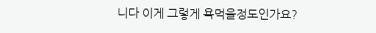니다 이게 그렇게 욕먹을정도인가요?